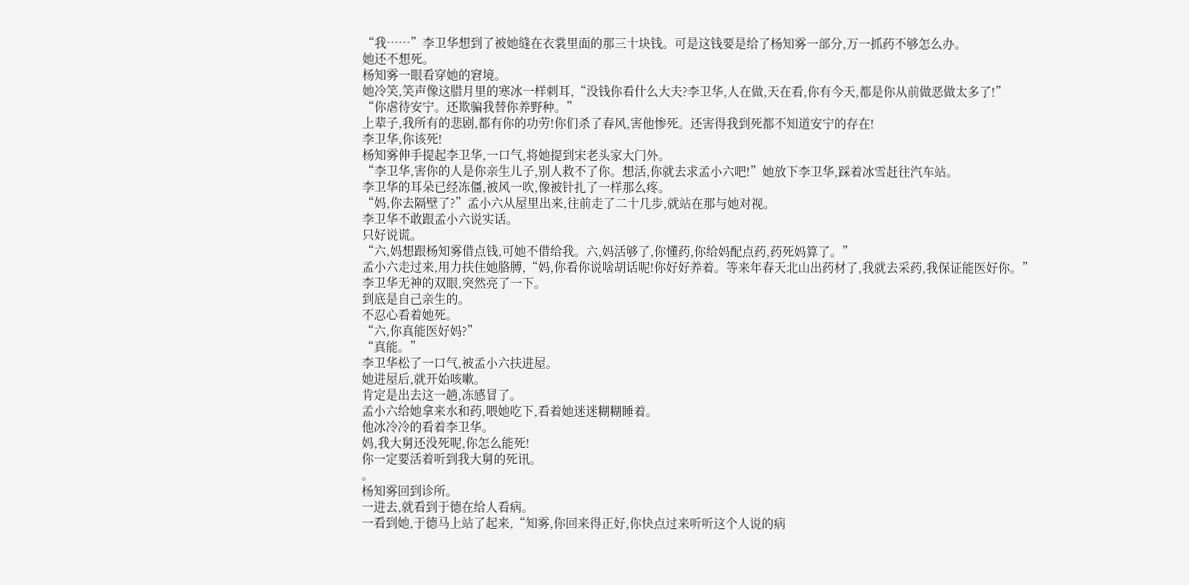“我……”李卫华想到了被她缝在衣裳里面的那三十块钱。可是这钱要是给了杨知雾一部分,万一抓药不够怎么办。
她还不想死。
杨知雾一眼看穿她的窘境。
她冷笑,笑声像这腊月里的寒冰一样刺耳,“没钱你看什么大夫?李卫华,人在做,天在看,你有今天,都是你从前做恶做太多了!”
“你虐待安宁。还欺骗我替你养野种。”
上辈子,我所有的悲剧,都有你的功劳!你们杀了春风,害他惨死。还害得我到死都不知道安宁的存在!
李卫华,你该死!
杨知雾伸手提起李卫华,一口气,将她提到宋老头家大门外。
“李卫华,害你的人是你亲生儿子,别人救不了你。想活,你就去求孟小六吧!”她放下李卫华,踩着冰雪赶往汽车站。
李卫华的耳朵已经冻僵,被风一吹,像被针扎了一样那么疼。
“妈,你去隔壁了?”孟小六从屋里出来,往前走了二十几步,就站在那与她对视。
李卫华不敢跟孟小六说实话。
只好说谎。
“六,妈想跟杨知雾借点钱,可她不借给我。六,妈活够了,你懂药,你给妈配点药,药死妈算了。”
孟小六走过来,用力扶住她胳膊,“妈,你看你说啥胡话呢!你好好养着。等来年春天北山出药材了,我就去采药,我保证能医好你。”
李卫华无神的双眼,突然亮了一下。
到底是自己亲生的。
不忍心看着她死。
“六,你真能医好妈?”
“真能。”
李卫华松了一口气,被孟小六扶进屋。
她进屋后,就开始咳嗽。
肯定是出去这一趟,冻感冒了。
孟小六给她拿来水和药,喂她吃下,看着她迷迷糊糊睡着。
他冰冷冷的看着李卫华。
妈,我大舅还没死呢,你怎么能死!
你一定要活着听到我大舅的死讯。
。
杨知雾回到诊所。
一进去,就看到于德在给人看病。
一看到她,于德马上站了起来,“知雾,你回来得正好,你快点过来听听这个人说的病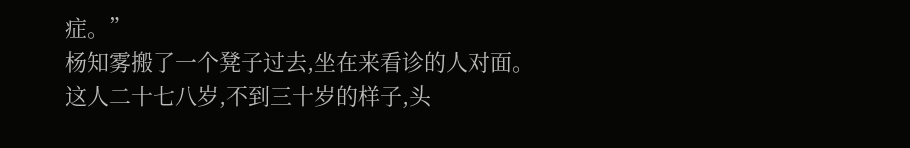症。”
杨知雾搬了一个凳子过去,坐在来看诊的人对面。
这人二十七八岁,不到三十岁的样子,头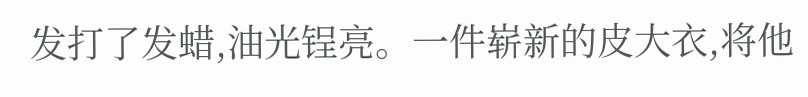发打了发蜡,油光锃亮。一件崭新的皮大衣,将他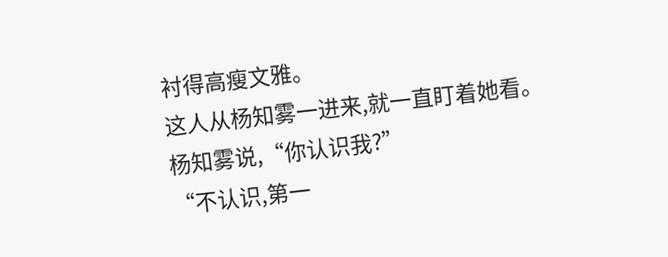衬得高瘦文雅。
这人从杨知雾一进来,就一直盯着她看。
杨知雾说,“你认识我?”
“不认识,第一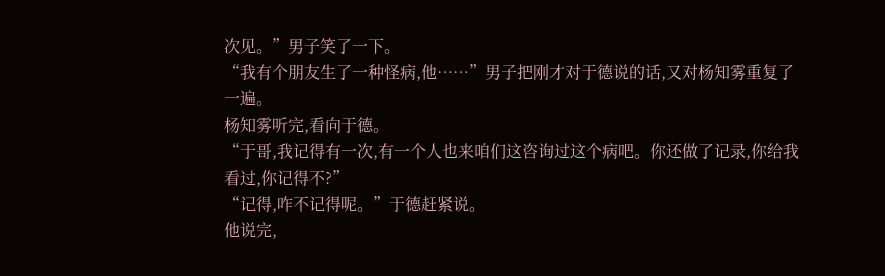次见。”男子笑了一下。
“我有个朋友生了一种怪病,他……”男子把刚才对于德说的话,又对杨知雾重复了一遍。
杨知雾听完,看向于德。
“于哥,我记得有一次,有一个人也来咱们这咨询过这个病吧。你还做了记录,你给我看过,你记得不?”
“记得,咋不记得呢。”于德赶紧说。
他说完,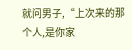就问男子,“上次来的那个人,是你家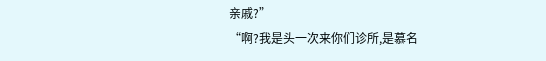亲戚?”
“啊?我是头一次来你们诊所,是慕名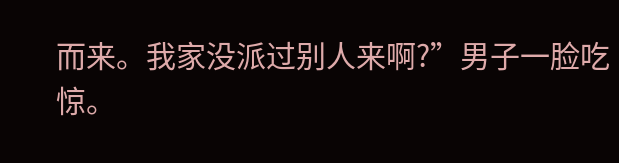而来。我家没派过别人来啊?”男子一脸吃惊。